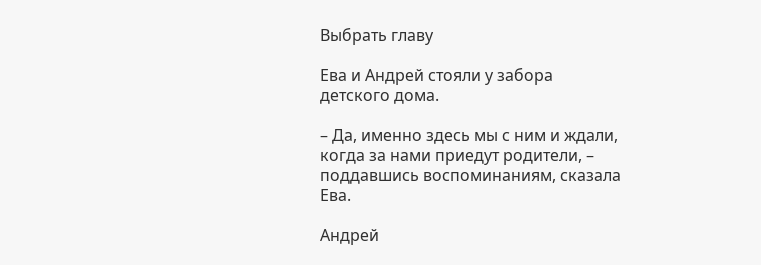Выбрать главу

Ева и Андрей стояли у забора детского дома.

– Да, именно здесь мы с ним и ждали, когда за нами приедут родители, – поддавшись воспоминаниям, сказала Ева.

Андрей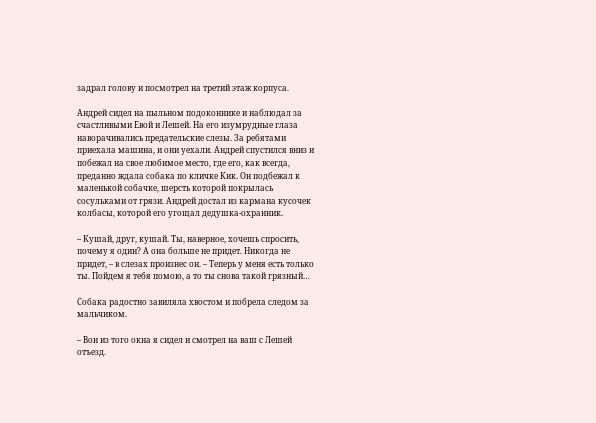задрал голову и посмотрел на третий этаж корпуса.

Андрей сидел на пыльном подоконнике и наблюдал за счастливыми Евой и Лешей. На его изумрудные глаза наворачивались предательские слезы. За ребятами приехала машина, и они уехали. Андрей спустился вниз и побежал на свое любимое место, где его, как всегда, преданно ждала собака по кличке Кик. Он подбежал к маленькой собачке, шерсть которой покрылась сосульками от грязи. Андрей достал из кармана кусочек колбасы, которой его угощал дедушка-охранник.

– Кушай, друг, кушай. Ты, наверное, хочешь спросить, почему я один? А она больше не придет. Никогда не придет, – в слезах произнес он. – Теперь у меня есть только ты. Пойдем я тебя помою, а то ты снова такой грязный…

Собака радостно завиляла хвостом и побрела следом за мальчиком.

– Вон из того окна я сидел и смотрел на ваш с Лешей отъезд.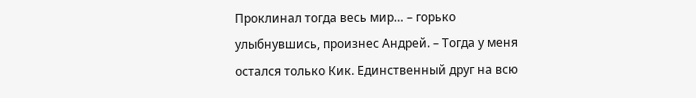Проклинал тогда весь мир… – горько улыбнувшись, произнес Андрей. – Тогда у меня остался только Кик. Единственный друг на всю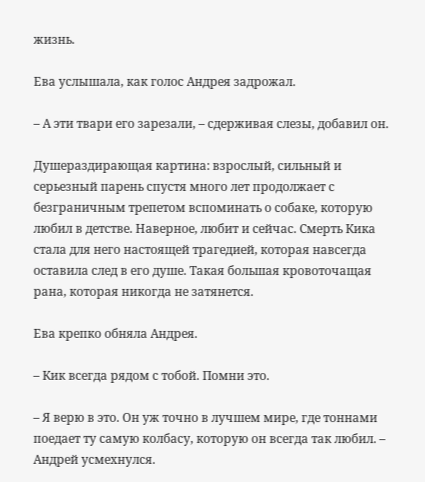жизнь.

Ева услышала, как голос Андрея задрожал.

– А эти твари его зарезали, – сдерживая слезы, добавил он.

Душераздирающая картина: взрослый, сильный и серьезный парень спустя много лет продолжает с безграничным трепетом вспоминать о собаке, которую любил в детстве. Наверное, любит и сейчас. Смерть Кика стала для него настоящей трагедией, которая навсегда оставила след в его душе. Такая большая кровоточащая рана, которая никогда не затянется.

Ева крепко обняла Андрея.

– Кик всегда рядом с тобой. Помни это.

– Я верю в это. Он уж точно в лучшем мире, где тоннами поедает ту самую колбасу, которую он всегда так любил. – Андрей усмехнулся.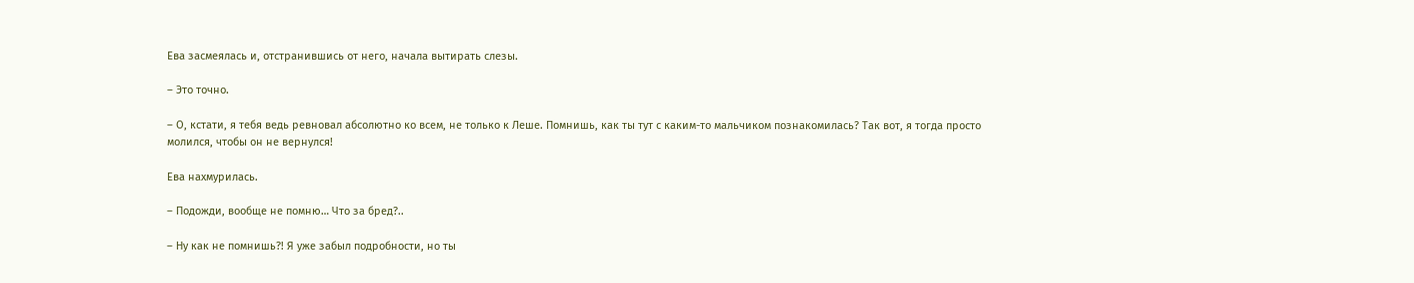Ева засмеялась и, отстранившись от него, начала вытирать слезы.

– Это точно.

– О, кстати, я тебя ведь ревновал абсолютно ко всем, не только к Леше. Помнишь, как ты тут с каким-то мальчиком познакомилась? Так вот, я тогда просто молился, чтобы он не вернулся!

Ева нахмурилась.

– Подожди, вообще не помню… Что за бред?..

– Ну как не помнишь?! Я уже забыл подробности, но ты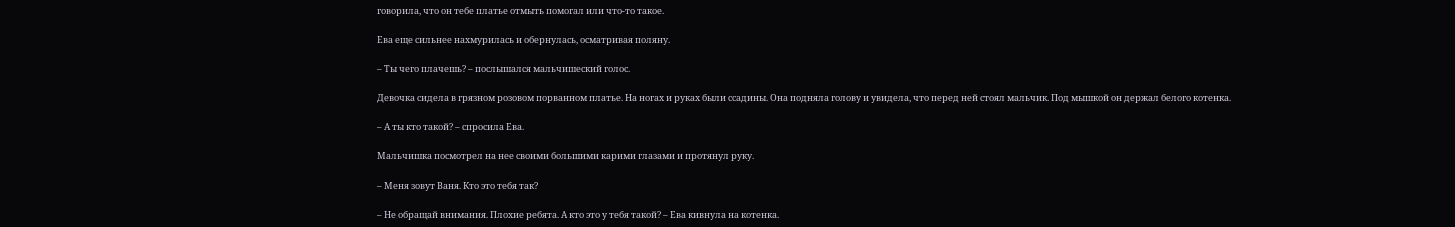говорила, что он тебе платье отмыть помогал или что-то такое.

Ева еще сильнее нахмурилась и обернулась, осматривая поляну.

– Ты чего плачешь? – послышался мальчишеский голос.

Девочка сидела в грязном розовом порванном платье. На ногах и руках были ссадины. Она подняла голову и увидела, что перед ней стоял мальчик. Под мышкой он держал белого котенка.

– А ты кто такой? – спросила Ева.

Мальчишка посмотрел на нее своими большими карими глазами и протянул руку.

– Меня зовут Ваня. Кто это тебя так?

– Не обращай внимания. Плохие ребята. А кто это у тебя такой? – Ева кивнула на котенка.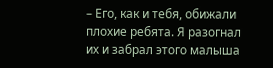– Его, как и тебя, обижали плохие ребята. Я разогнал их и забрал этого малыша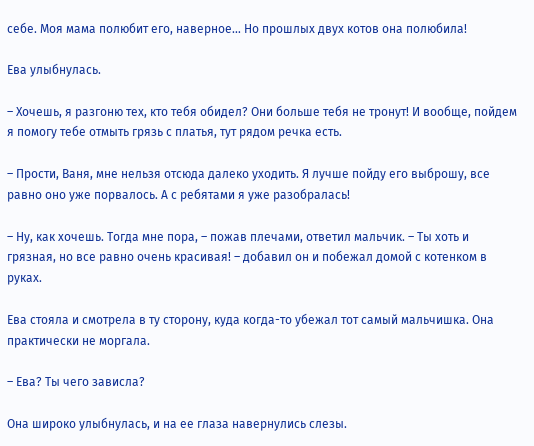себе. Моя мама полюбит его, наверное… Но прошлых двух котов она полюбила!

Ева улыбнулась.

– Хочешь, я разгоню тех, кто тебя обидел? Они больше тебя не тронут! И вообще, пойдем я помогу тебе отмыть грязь с платья, тут рядом речка есть.

– Прости, Ваня, мне нельзя отсюда далеко уходить. Я лучше пойду его выброшу, все равно оно уже порвалось. А с ребятами я уже разобралась!

– Ну, как хочешь. Тогда мне пора, – пожав плечами, ответил мальчик. – Ты хоть и грязная, но все равно очень красивая! – добавил он и побежал домой с котенком в руках.

Ева стояла и смотрела в ту сторону, куда когда-то убежал тот самый мальчишка. Она практически не моргала.

– Ева? Ты чего зависла?

Она широко улыбнулась, и на ее глаза навернулись слезы.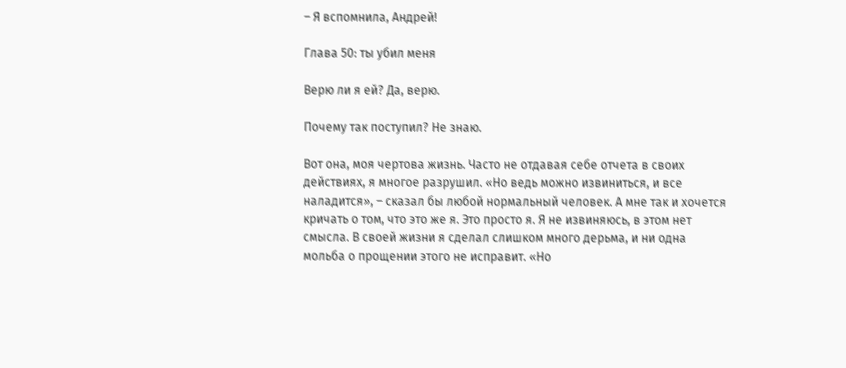– Я вспомнила, Андрей!

Глава 50: ты убил меня

Верю ли я ей? Да, верю.

Почему так поступил? Не знаю.

Вот она, моя чертова жизнь. Часто не отдавая себе отчета в своих действиях, я многое разрушил. «Но ведь можно извиниться, и все наладится», – сказал бы любой нормальный человек. А мне так и хочется кричать о том, что это же я. Это просто я. Я не извиняюсь, в этом нет смысла. В своей жизни я сделал слишком много дерьма, и ни одна мольба о прощении этого не исправит. «Но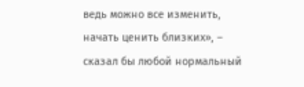ведь можно все изменить, начать ценить близких», – сказал бы любой нормальный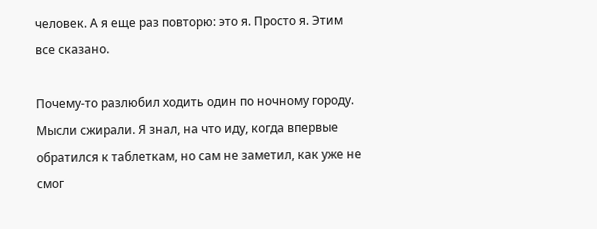человек. А я еще раз повторю: это я. Просто я. Этим все сказано.

Почему-то разлюбил ходить один по ночному городу. Мысли сжирали. Я знал, на что иду, когда впервые обратился к таблеткам, но сам не заметил, как уже не смог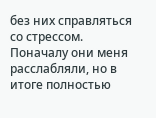без них справляться со стрессом. Поначалу они меня расслабляли, но в итоге полностью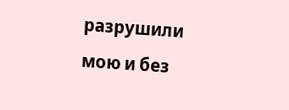разрушили мою и без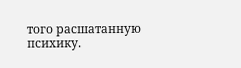того расшатанную психику.